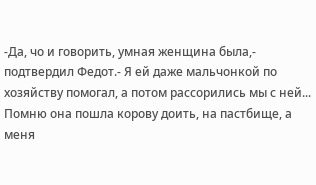-Да, чо и говорить, умная женщина была,- подтвердил Федот.- Я ей даже мальчонкой по хозяйству помогал, а потом рассорились мы с ней... Помню она пошла корову доить, на пастбище, а меня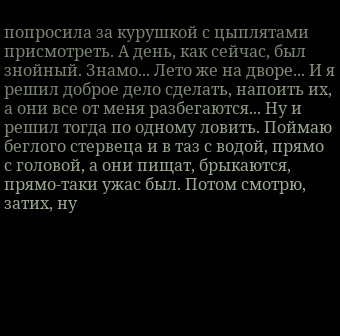попросила за курушкой с цыплятами присмотреть. А день, как сейчас, был знойный. Знамо... Лето же на дворе... И я решил доброе дело сделать, напоить их, а они все от меня разбегаются... Ну и решил тогда по одному ловить. Поймаю беглого стервеца и в таз с водой, прямо с головой, а они пищат, брыкаются, прямо-таки ужас был. Потом смотрю, затих, ну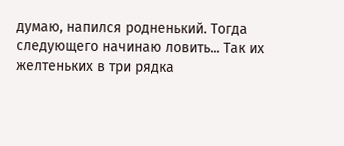думаю, напился родненький. Тогда следующего начинаю ловить... Так их желтеньких в три рядка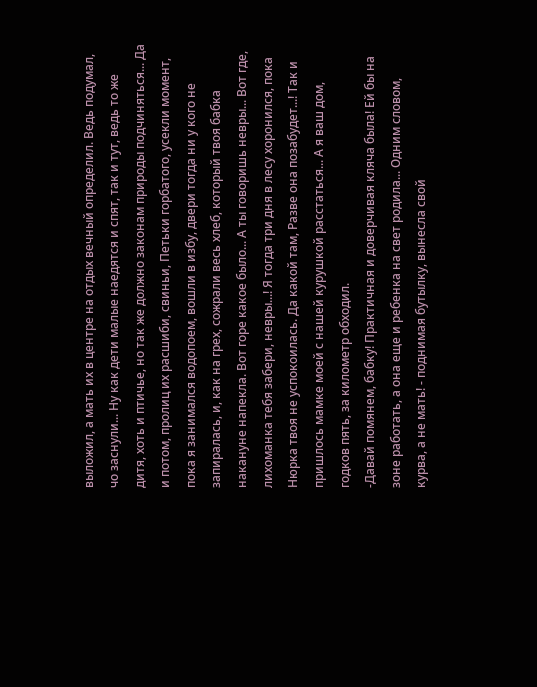выложил, а мать их в центре на отдых вечный определил. Ведь подумал, чо заснули... Ну как дети малые наедятся и спят, так и тут, ведь то же дитя, хоть и птичье, но так же должно законам природы подчиняться... Да и потом, пролиц их расшиби, свиньи, Петьки горбатого, усекли момент, пока я занимался водопоем, вошли в избу, двери тогда ни у кого не запиралась, и, как на грех, сожрали весь хлеб, который твоя бабка накануне напекла. Вот горе какое было... А ты говоришь невры... Вот где, лихоманка тебя забери, невры...! Я тогда три дня в лесу хоронился, пока Нюрка твоя не успокоилась. Да какой там, Разве она позабудет...! Так и пришлось мамке моей с нашей курушкой расстаться... А я ваш дом, годков пять, за километр обходил.
-Давай помянем, бабку! Практичная и доверчивая кляча была! Ей бы на зоне работать, а она еще и ребенка на свет родила... Одним словом, курва, а не мать! - поднимая бутылку, вынесла свой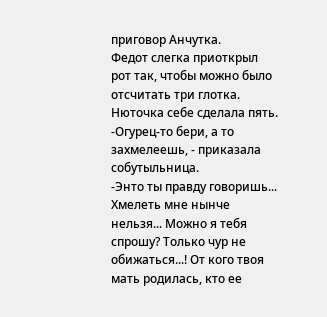приговор Анчутка.
Федот слегка приоткрыл рот так, чтобы можно было отсчитать три глотка. Нюточка себе сделала пять.
-Огурец-то бери, а то захмелеешь, - приказала собутыльница.
-Энто ты правду говоришь... Хмелеть мне нынче нельзя... Можно я тебя спрошу? Только чур не обижаться...! От кого твоя мать родилась, кто ее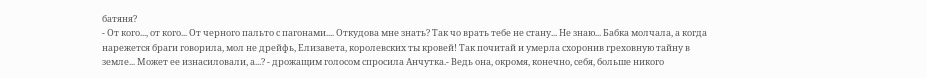батяня?
- От кого..., от кого... От черного пальто с пагонами.... Откудова мне знать? Так чо врать тебе не стану... Не знаю... Бабка молчала, а когда нарежется браги говорила, мол не дрейфь, Елизавета, королевских ты кровей! Так почитай и умерла схоронив греховную тайну в земле... Может ее изнасиловали, а...? - дрожащим голосом спросила Анчутка.- Ведь она, окромя, конечно, себя, больше никого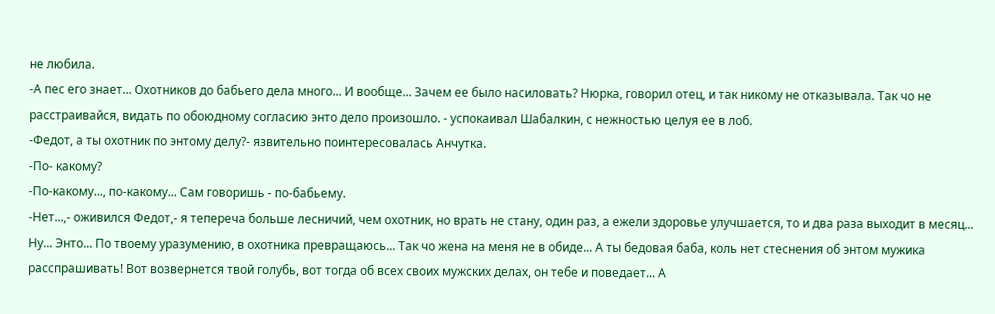не любила.
-А пес его знает... Охотников до бабьего дела много... И вообще... Зачем ее было насиловать? Нюрка, говорил отец, и так никому не отказывала. Так чо не расстраивайся, видать по обоюдному согласию энто дело произошло. - успокаивал Шабалкин, с нежностью целуя ее в лоб.
-Федот, а ты охотник по энтому делу?- язвительно поинтересовалась Анчутка.
-По- какому?
-По-какому..., по-какому... Сам говоришь - по-бабьему.
-Нет...,- оживился Федот,- я тепереча больше лесничий, чем охотник, но врать не стану, один раз, а ежели здоровье улучшается, то и два раза выходит в месяц... Ну... Энто... По твоему уразумению, в охотника превращаюсь... Так чо жена на меня не в обиде... А ты бедовая баба, коль нет стеснения об энтом мужика расспрашивать! Вот возвернется твой голубь, вот тогда об всех своих мужских делах, он тебе и поведает... А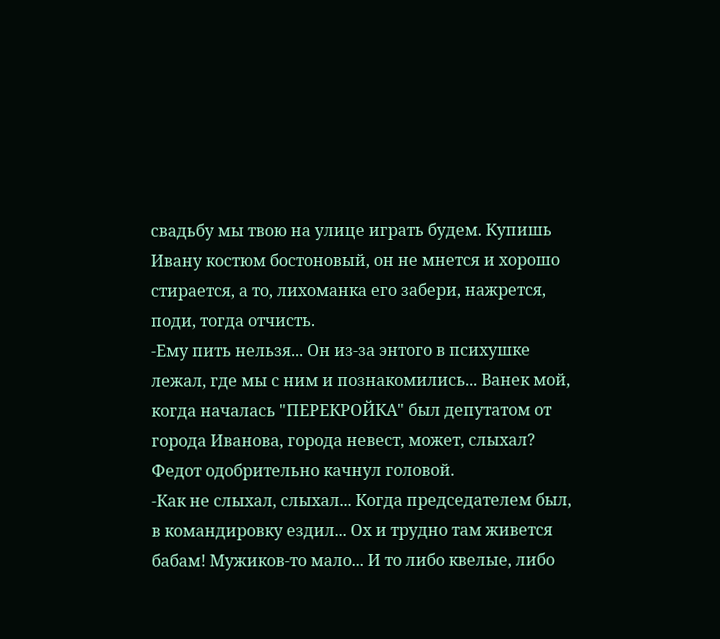свадьбу мы твою на улице играть будем. Купишь Ивану костюм бостоновый, он не мнется и хорошо стирается, а то, лихоманка его забери, нажрется, поди, тогда отчисть.
-Ему пить нельзя... Он из-за энтого в психушке лежал, где мы с ним и познакомились... Ванек мой, когда началась "ПЕРЕКРОЙКА" был депутатом от города Иванова, города невест, может, слыхал?
Федот одобрительно качнул головой.
-Как не слыхал, слыхал... Когда председателем был, в командировку ездил... Ох и трудно там живется бабам! Мужиков-то мало... И то либо квелые, либо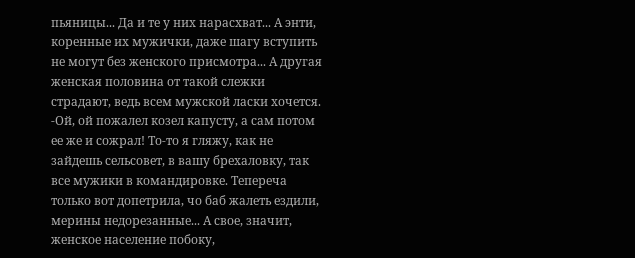пьяницы... Да и те у них нарасхват... А энти, коренные их мужички, даже шагу вступить не могут без женского присмотра... А другая женская половина от такой слежки страдают, ведь всем мужской ласки хочется.
-Ой, ой пожалел козел капусту, а сам потом ее же и сожрал! То-то я гляжу, как не зайдешь сельсовет, в вашу брехаловку, так все мужики в командировке. Тепереча только вот допетрила, чо баб жалеть ездили, мерины недорезанные... А свое, значит, женское население побоку,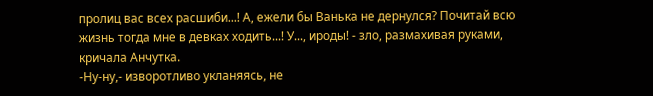пролиц вас всех расшиби...! А, ежели бы Ванька не дернулся? Почитай всю жизнь тогда мне в девках ходить...! У..., ироды! - зло, размахивая руками, кричала Анчутка.
-Ну-ну,- изворотливо укланяясь, не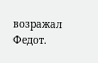возражал Федот.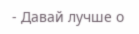- Давай лучше о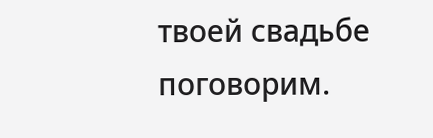твоей свадьбе поговорим.